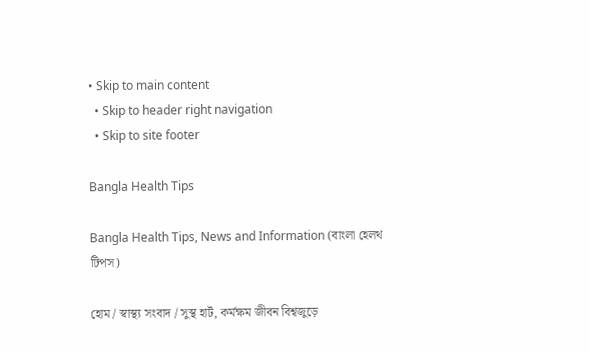• Skip to main content
  • Skip to header right navigation
  • Skip to site footer

Bangla Health Tips

Bangla Health Tips, News and Information (বাংলা হেলথ টিপস)

হোম / স্বাস্থ্য সংবাদ / সুস্থ হার্ট, কর্মক্ষম জীবন বিশ্বজুড়ে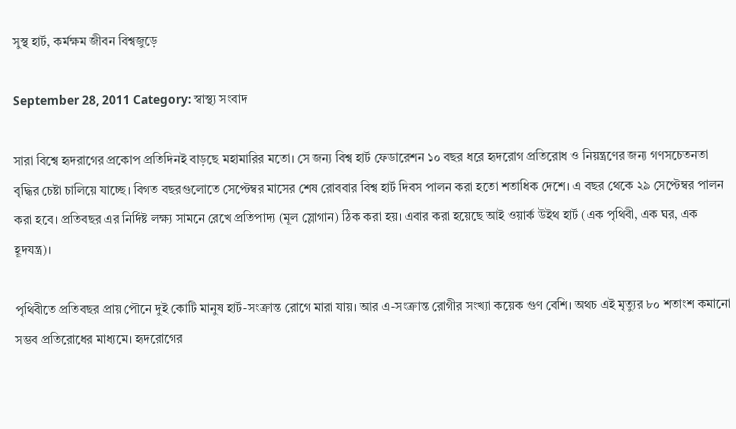সুস্থ হার্ট, কর্মক্ষম জীবন বিশ্বজুড়ে

September 28, 2011 Category: স্বাস্থ্য সংবাদ

সারা বিশ্বে হৃদরাগের প্রকোপ প্রতিদিনই বাড়ছে মহামারির মতো। সে জন্য বিশ্ব হার্ট ফেডারেশন ১০ বছর ধরে হৃদরোগ প্রতিরোধ ও নিয়ন্ত্রণের জন্য গণসচেতনতা বৃদ্ধির চেষ্টা চালিয়ে যাচ্ছে। বিগত বছরগুলোতে সেপ্টেম্বর মাসের শেষ রোববার বিশ্ব হার্ট দিবস পালন করা হতো শতাধিক দেশে। এ বছর থেকে ২৯ সেপ্টেম্বর পালন করা হবে। প্রতিবছর এর নির্দিষ্ট লক্ষ্য সামনে রেখে প্রতিপাদ্য (মূল স্লোগান) ঠিক করা হয়। এবার করা হয়েছে আই ওয়ার্ক উইথ হার্ট (এক পৃথিবী, এক ঘর, এক হূদযন্ত্র)।

পৃথিবীতে প্রতিবছর প্রায় পৌনে দুই কোটি মানুষ হার্ট-সংক্রান্ত রোগে মারা যায়। আর এ-সংক্রান্ত রোগীর সংখ্যা কয়েক গুণ বেশি। অথচ এই মৃত্যুর ৮০ শতাংশ কমানো সম্ভব প্রতিরোধের মাধ্যমে। হৃদরোগের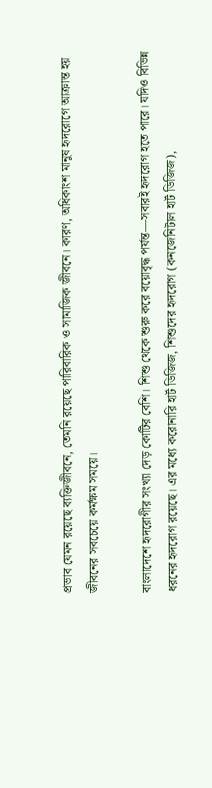প্রভাব যেমন রয়েছে ব্যক্তিজীবনে, তেমনি রয়েছে পারিবারিক ও সামাজিক জীবনে। কারণ, অধিকাংশ মানুষ হৃদরোগে আক্রান্ত হয় জীবনের সবচেয়ে কর্মক্ষম সময়ে।

বাংলাদেশে হৃদরোগীর সংখ্যা দেড় কোটির বেশি। শিশু থেকে শুরু করে বয়োবৃদ্ধ পর্যন্ত—সবারই হৃদরোগ হতে পারে। যদিও বিভিন্ন ধরনের হৃদরোগ রয়েছে। এর মধ্যে করোনারি হার্ট ডিজিজ, শিশুদের হৃদরোগ (কনজেনিটাল হার্ট ডিজিজ),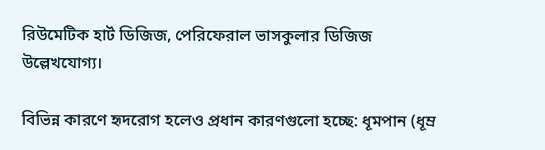রিউমেটিক হার্ট ডিজিজ, পেরিফেরাল ভাসকুলার ডিজিজ উল্লেখযোগ্য।

বিভিন্ন কারণে হৃদরোগ হলেও প্রধান কারণগুলো হচ্ছে: ধূমপান (ধূম্র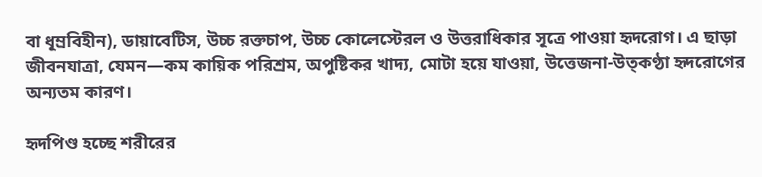বা ধূম্রবিহীন), ডায়াবেটিস, উচ্চ রক্তচাপ, উচ্চ কোলেস্টেরল ও উত্তরাধিকার সূত্রে পাওয়া হৃদরোগ। এ ছাড়া জীবনযাত্রা, যেমন—কম কায়িক পরিশ্রম, অপুষ্টিকর খাদ্য, মোটা হয়ে যাওয়া, উত্তেজনা-উত্কণ্ঠা হৃদরোগের অন্যতম কারণ।

হৃদপিণ্ড হচ্ছে শরীরের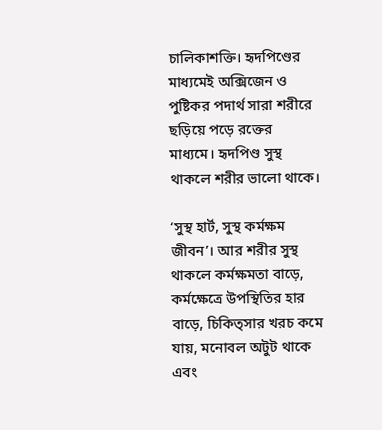চালিকাশক্তি। হৃদপিণ্ডের মাধ্যমেই অক্সিজেন ও পুষ্টিকর পদার্থ সারা শরীরে ছড়িয়ে পড়ে রক্তের মাধ্যমে। হৃদপিণ্ড সুস্থ থাকলে শরীর ভালো থাকে।

‘সুস্থ হার্ট, সুস্থ কর্মক্ষম জীবন’। আর শরীর সুস্থ থাকলে কর্মক্ষমতা বাড়ে, কর্মক্ষেত্রে উপস্থিতির হার বাড়ে, চিকিত্সার খরচ কমে যায়, মনোবল অটুট থাকে এবং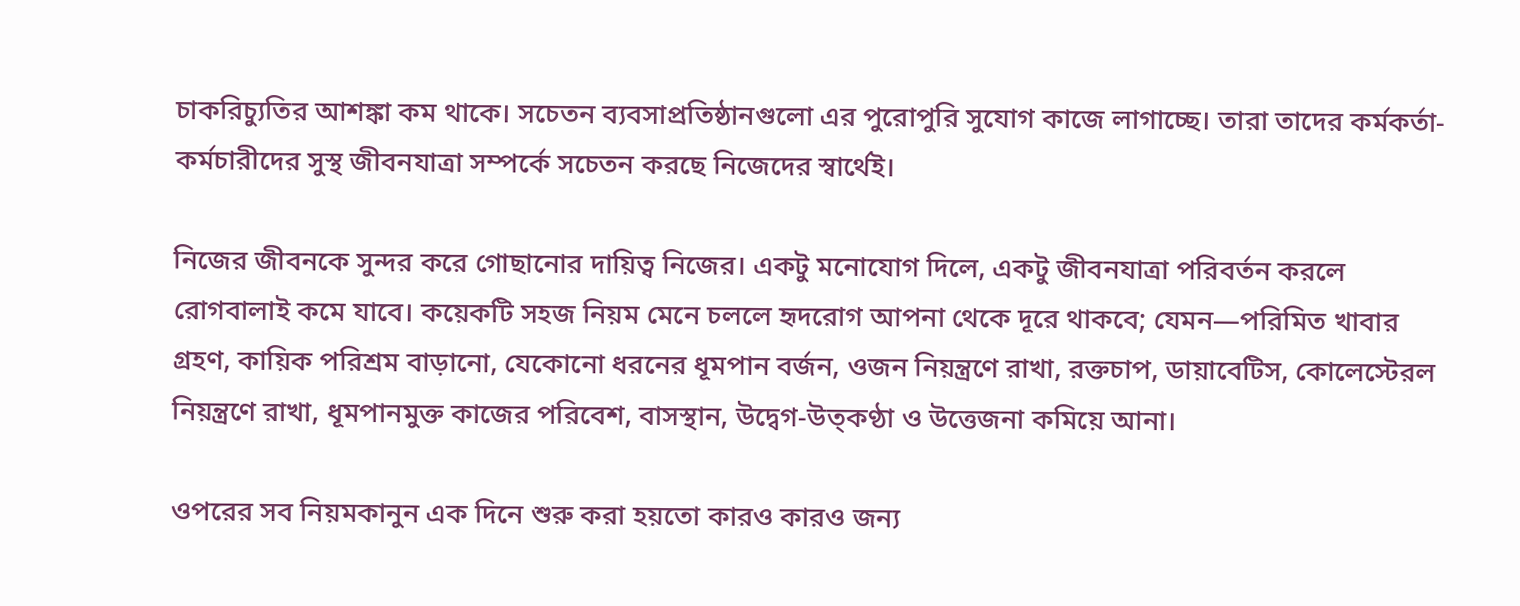চাকরিচ্যুতির আশঙ্কা কম থাকে। সচেতন ব্যবসাপ্রতিষ্ঠানগুলো এর পুরোপুরি সুযোগ কাজে লাগাচ্ছে। তারা তাদের কর্মকর্তা-কর্মচারীদের সুস্থ জীবনযাত্রা সম্পর্কে সচেতন করছে নিজেদের স্বার্থেই।

নিজের জীবনকে সুন্দর করে গোছানোর দায়িত্ব নিজের। একটু মনোযোগ দিলে, একটু জীবনযাত্রা পরিবর্তন করলে রোগবালাই কমে যাবে। কয়েকটি সহজ নিয়ম মেনে চললে হৃদরোগ আপনা থেকে দূরে থাকবে; যেমন—পরিমিত খাবার গ্রহণ, কায়িক পরিশ্রম বাড়ানো, যেকোনো ধরনের ধূমপান বর্জন, ওজন নিয়ন্ত্রণে রাখা, রক্তচাপ, ডায়াবেটিস, কোলেস্টেরল নিয়ন্ত্রণে রাখা, ধূমপানমুক্ত কাজের পরিবেশ, বাসস্থান, উদ্বেগ-উত্কণ্ঠা ও উত্তেজনা কমিয়ে আনা।

ওপরের সব নিয়মকানুন এক দিনে শুরু করা হয়তো কারও কারও জন্য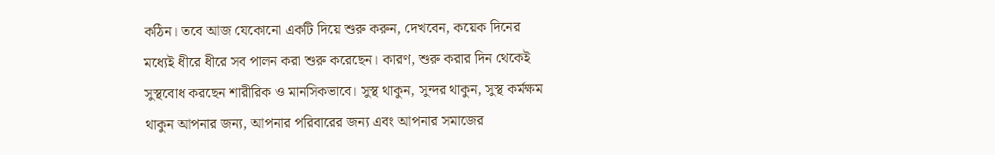কঠিন। তবে আজ যেকোনো একটি দিয়ে শুরু করুন, দেখবেন, কয়েক দিনের মধ্যেই ধীরে ধীরে সব পালন করা শুরু করেছেন। কারণ, শুরু করার দিন থেকেই সুস্থবোধ করছেন শারীরিক ও মানসিকভাবে। সুস্থ থাকুন, সুন্দর থাকুন, সুস্থ কর্মক্ষম থাকুন আপনার জন্য, আপনার পরিবারের জন্য এবং আপনার সমাজের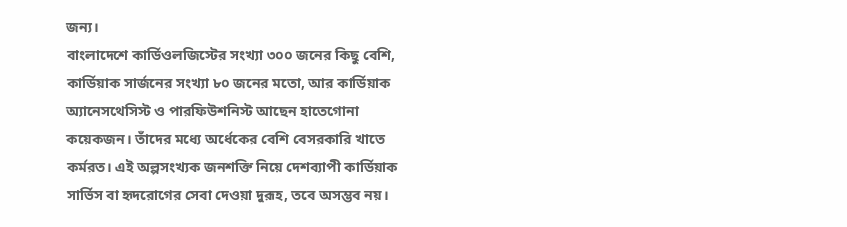জন্য।
বাংলাদেশে কার্ডিওলজিস্টের সংখ্যা ৩০০ জনের কিছু বেশি, কার্ডিয়াক সার্জনের সংখ্যা ৮০ জনের মতো, আর কার্ডিয়াক অ্যানেসথেসিস্ট ও পারফিউশনিস্ট আছেন হাতেগোনা কয়েকজন। তাঁদের মধ্যে অর্ধেকের বেশি বেসরকারি খাতে কর্মরত। এই অল্পসংখ্যক জনশক্তি নিয়ে দেশব্যাপী কার্ডিয়াক সার্ভিস বা হৃদরোগের সেবা দেওয়া দুরূহ, তবে অসম্ভব নয়।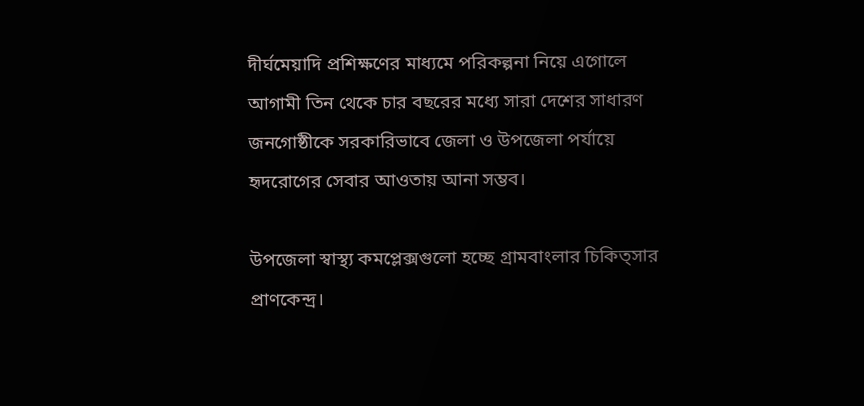দীর্ঘমেয়াদি প্রশিক্ষণের মাধ্যমে পরিকল্পনা নিয়ে এগোলে আগামী তিন থেকে চার বছরের মধ্যে সারা দেশের সাধারণ জনগোষ্ঠীকে সরকারিভাবে জেলা ও উপজেলা পর্যায়ে হৃদরোগের সেবার আওতায় আনা সম্ভব।

উপজেলা স্বাস্থ্য কমপ্লেক্সগুলো হচ্ছে গ্রামবাংলার চিকিত্সার প্রাণকেন্দ্র।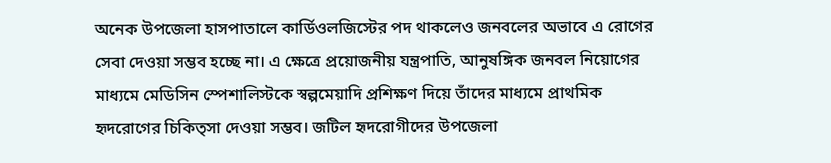অনেক উপজেলা হাসপাতালে কার্ডিওলজিস্টের পদ থাকলেও জনবলের অভাবে এ রোগের সেবা দেওয়া সম্ভব হচ্ছে না। এ ক্ষেত্রে প্রয়োজনীয় যন্ত্রপাতি, আনুষঙ্গিক জনবল নিয়োগের মাধ্যমে মেডিসিন স্পেশালিস্টকে স্বল্পমেয়াদি প্রশিক্ষণ দিয়ে তাঁদের মাধ্যমে প্রাথমিক হৃদরোগের চিকিত্সা দেওয়া সম্ভব। জটিল হৃদরোগীদের উপজেলা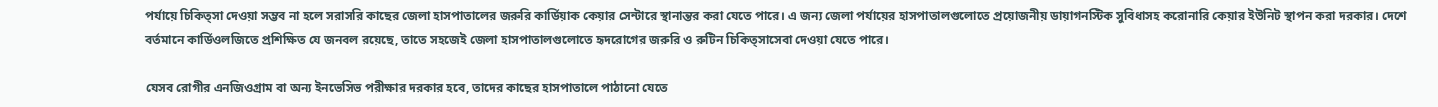পর্যায়ে চিকিত্সা দেওয়া সম্ভব না হলে সরাসরি কাছের জেলা হাসপাতালের জরুরি কার্ডিয়াক কেয়ার সেন্টারে স্থানান্তর করা যেতে পারে। এ জন্য জেলা পর্যায়ের হাসপাতালগুলোতে প্রয়োজনীয় ডায়াগনস্টিক সুবিধাসহ করোনারি কেয়ার ইউনিট স্থাপন করা দরকার। দেশে বর্তমানে কার্ডিওলজিতে প্রশিক্ষিত যে জনবল রয়েছে, তাতে সহজেই জেলা হাসপাতালগুলোতে হৃদরোগের জরুরি ও রুটিন চিকিত্সাসেবা দেওয়া যেতে পারে।

যেসব রোগীর এনজিওগ্রাম বা অন্য ইনভেসিভ পরীক্ষার দরকার হবে, তাদের কাছের হাসপাতালে পাঠানো যেতে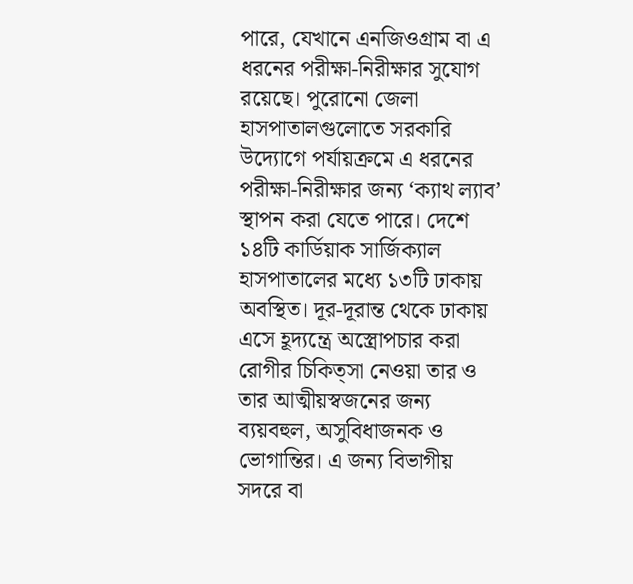পারে, যেখানে এনজিওগ্রাম বা এ ধরনের পরীক্ষা-নিরীক্ষার সুযোগ রয়েছে। পুরোনো জেলা হাসপাতালগুলোতে সরকারি উদ্যোগে পর্যায়ক্রমে এ ধরনের পরীক্ষা-নিরীক্ষার জন্য ‘ক্যাথ ল্যাব’ স্থাপন করা যেতে পারে। দেশে ১৪টি কার্ডিয়াক সার্জিক্যাল হাসপাতালের মধ্যে ১৩টি ঢাকায় অবস্থিত। দূর-দূরান্ত থেকে ঢাকায় এসে হূদ্যন্ত্রে অস্ত্রোপচার করা রোগীর চিকিত্সা নেওয়া তার ও তার আত্মীয়স্বজনের জন্য ব্যয়বহুল, অসুবিধাজনক ও ভোগান্তির। এ জন্য বিভাগীয় সদরে বা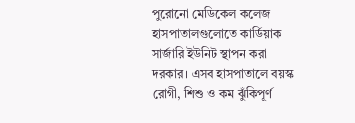পুরোনো মেডিকেল কলেজ হাসপাতালগুলোতে কার্ডিয়াক সার্জারি ইউনিট স্থাপন করা দরকার। এসব হাসপাতালে বয়স্ক রোগী, শিশু ও কম ঝুঁকিপূর্ণ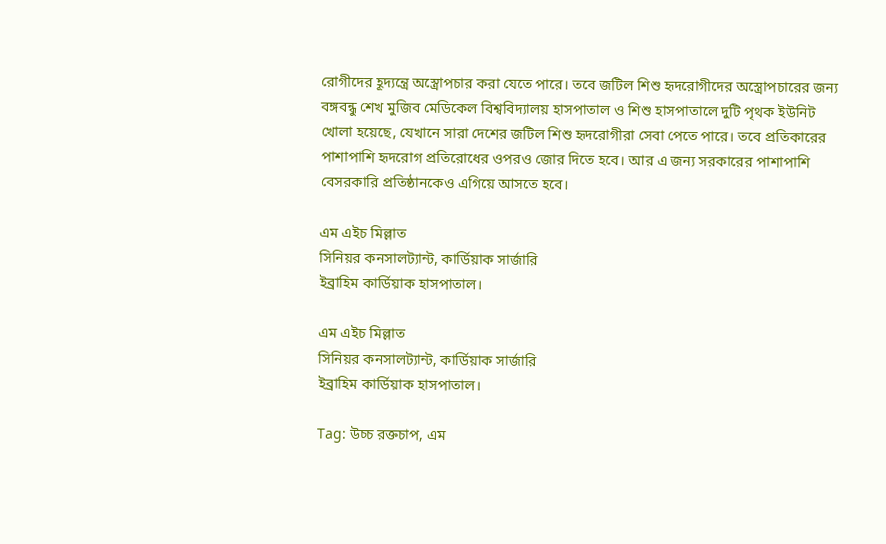রোগীদের হূদ্যন্ত্রে অস্ত্রোপচার করা যেতে পারে। তবে জটিল শিশু হৃদরোগীদের অস্ত্রোপচারের জন্য বঙ্গবন্ধু শেখ মুজিব মেডিকেল বিশ্ববিদ্যালয় হাসপাতাল ও শিশু হাসপাতালে দুটি পৃথক ইউনিট খোলা হয়েছে, যেখানে সারা দেশের জটিল শিশু হৃদরোগীরা সেবা পেতে পারে। তবে প্রতিকারের পাশাপাশি হৃদরোগ প্রতিরোধের ওপরও জোর দিতে হবে। আর এ জন্য সরকারের পাশাপাশি বেসরকারি প্রতিষ্ঠানকেও এগিয়ে আসতে হবে।

এম এইচ মিল্লাত
সিনিয়র কনসালট্যান্ট, কার্ডিয়াক সার্জারি
ইব্রাহিম কার্ডিয়াক হাসপাতাল।

এম এইচ মিল্লাত
সিনিয়র কনসালট্যান্ট, কার্ডিয়াক সার্জারি
ইব্রাহিম কার্ডিয়াক হাসপাতাল।

Tag: উচ্চ রক্তচাপ, এম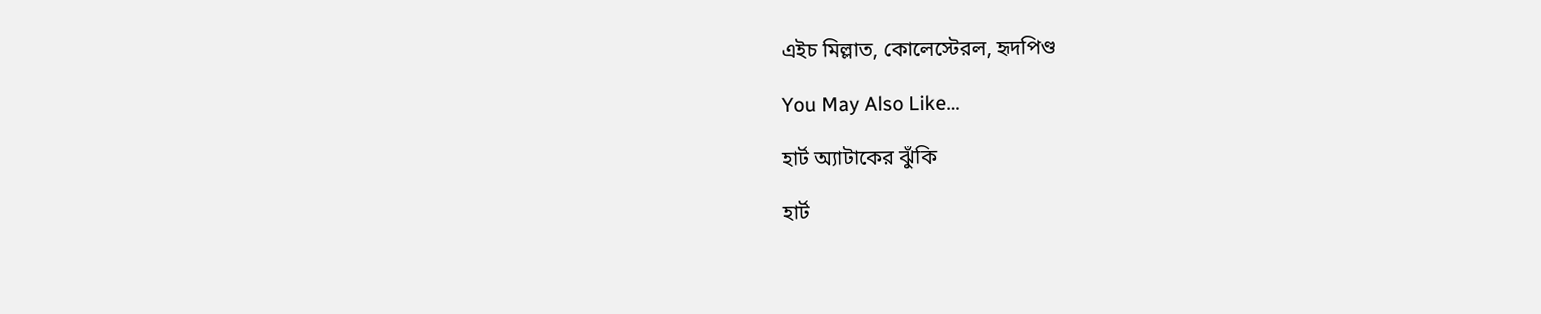এইচ মিল্লাত, কোলেস্টেরল, হৃদপিণ্ড

You May Also Like…

হার্ট অ্যাটাকের ঝুঁকি

হার্ট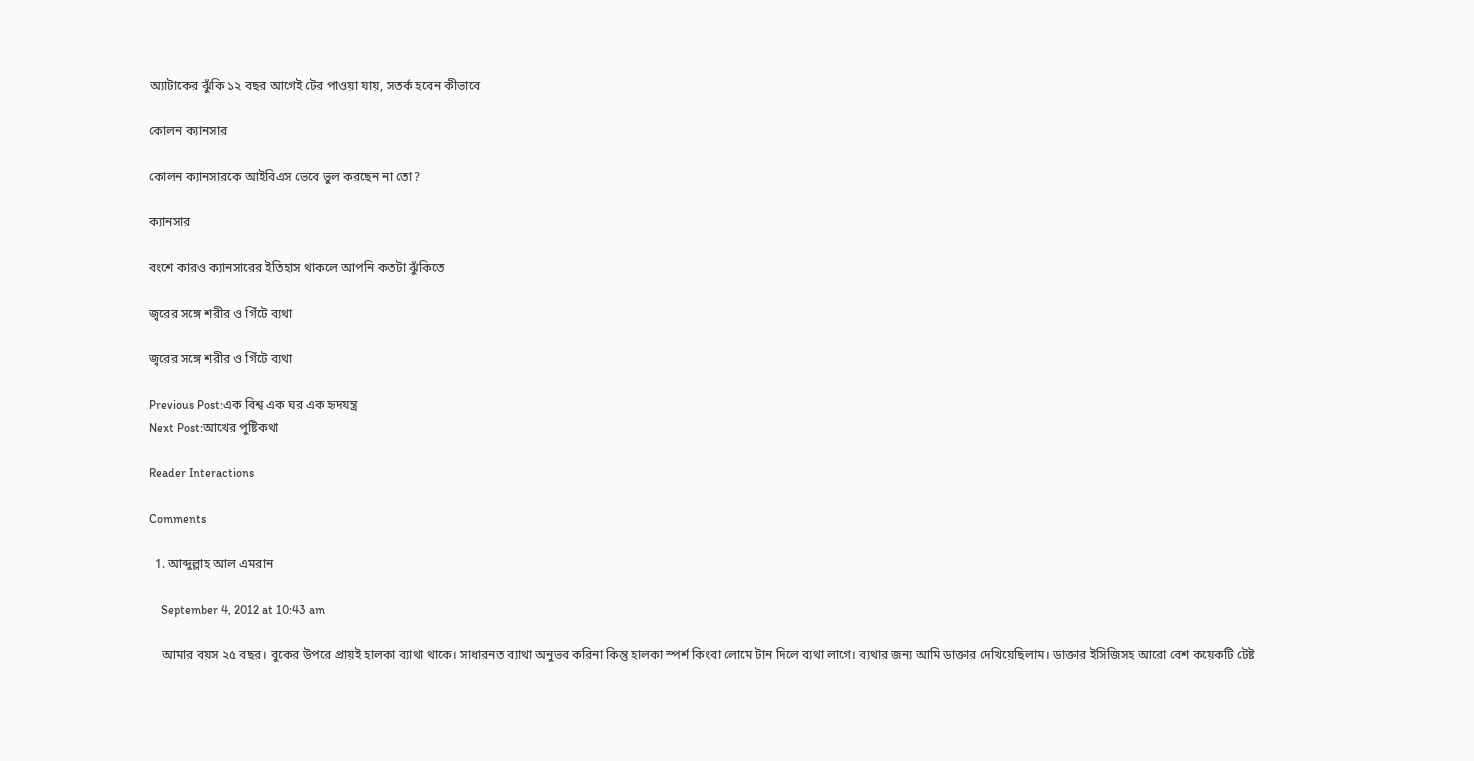অ্যাটাকের ঝুঁকি ১২ বছর আগেই টের পাওয়া যায়, সতর্ক হবেন কীভাবে

কোলন ক্যানসার

কোলন ক্যানসারকে আইবিএস ভেবে ভুল করছেন না তো?

ক্যানসার

বংশে কারও ক্যানসারের ইতিহাস থাকলে আপনি কতটা ঝুঁকিতে

জ্বরের সঙ্গে শরীর ও গিঁটে ব্যথা

জ্বরের সঙ্গে শরীর ও গিঁটে ব্যথা

Previous Post:এক বিশ্ব এক ঘর এক হৃদযন্ত্র
Next Post:আখের পুষ্টিকথা

Reader Interactions

Comments

  1. আব্দুল্লাহ আল এমরান

    September 4, 2012 at 10:43 am

    আমার বয়স ২৫ বছর। বুকের উপরে প্রায়ই হালকা ব্যাথা থাকে। সাধারনত ব্যাথা অনুভব করিনা কিন্তু হালকা স্পর্শ কিংবা লোমে টান দিলে ব্যথা লাগে। ব্যথার জন্য আমি ডাক্তার দেখিয়েছিলাম। ডাক্তার ইসিজিসহ আরো বেশ কয়েকটি টেষ্ট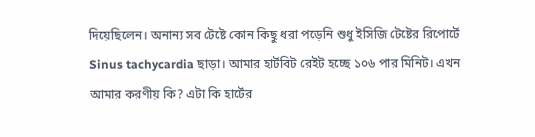দিয়েছিলেন। অনান্য সব টেষ্টে কোন কিছু ধরা পড়েনি শুধু ইসিজি টেষ্টের রিপোর্টে Sinus tachycardia ছাড়া। আমার হার্টবিট রেইট হচ্ছে ১০৬ পার মিনিট। এখন আমার করণীয় কি? এটা কি হার্টের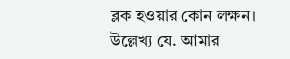ব্লক হওয়ার কোন লক্ষন। উল্লেখ্য যে. আমার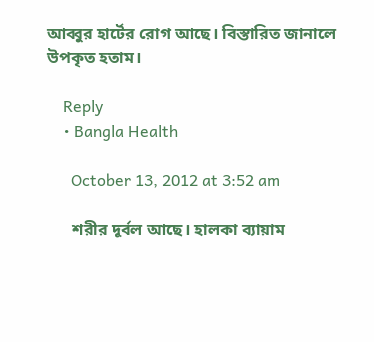আব্বুর হার্টের রোগ আছে। বিস্তারিত জানালে উপকৃত হতাম।

    Reply
    • Bangla Health

      October 13, 2012 at 3:52 am

      শরীর দূর্বল আছে। হালকা ব্যায়াম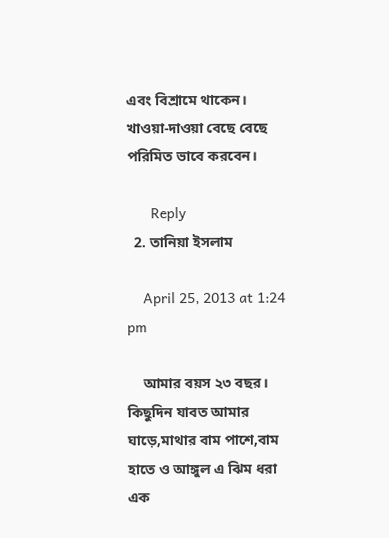এবং বিশ্রামে থাকেন। খাওয়া-দাওয়া বেছে বেছে পরিমিত ভাবে করবেন।

      Reply
  2. তানিয়া ইসলাম

    April 25, 2013 at 1:24 pm

    আমার বয়স ২৩ বছর। কিছুদিন যাবত আমার ঘাড়ে,মাথার বাম পাশে,বাম হাতে ও আঙ্গুল এ ঝিম ধরা এক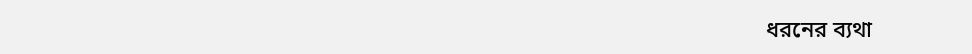ধরনের ব্যথা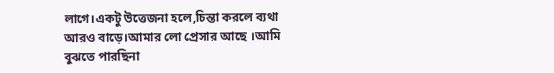লাগে।একটু উত্তেজনা হলে,চিন্তা করলে ব্যথা আরও বাড়ে।আমার লো প্রেসার আছে ।আমি বুঝতে পারছিনা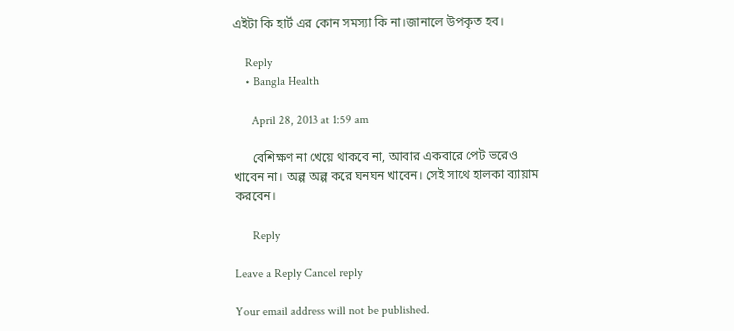এইটা কি হার্ট এর কোন সমস্যা কি না।জানালে উপকৃত হব।

    Reply
    • Bangla Health

      April 28, 2013 at 1:59 am

      বেশিক্ষণ না খেয়ে থাকবে না, আবার একবারে পেট ভরেও খাবেন না। অল্প অল্প করে ঘনঘন খাবেন। সেই সাথে হালকা ব্যায়াম করবেন।

      Reply

Leave a Reply Cancel reply

Your email address will not be published.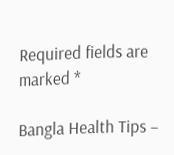Required fields are marked *

Bangla Health Tips –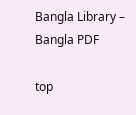Bangla Library – Bangla PDF

top